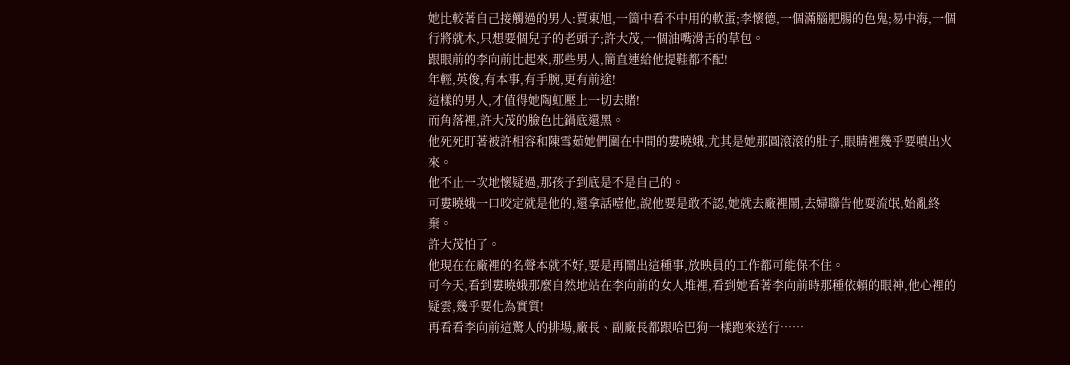她比較著自己接觸過的男人:賈東旭,一箇中看不中用的軟蛋;李懷德,一個滿腦肥腸的色鬼;易中海,一個行將就木,只想要個兒子的老頭子;許大茂,一個油嘴滑舌的草包。
跟眼前的李向前比起來,那些男人,簡直連給他提鞋都不配!
年輕,英俊,有本事,有手腕,更有前途!
這樣的男人,才值得她陶虹壓上一切去賭!
而角落裡,許大茂的臉色比鍋底還黑。
他死死盯著被許相容和陳雪茹她們圍在中間的婁曉娥,尤其是她那圓滾滾的肚子,眼睛裡幾乎要噴出火來。
他不止一次地懷疑過,那孩子到底是不是自己的。
可婁曉娥一口咬定就是他的,還拿話噎他,說他要是敢不認,她就去廠裡鬧,去婦聯告他耍流氓,始亂終棄。
許大茂怕了。
他現在在廠裡的名聲本就不好,要是再鬧出這種事,放映員的工作都可能保不住。
可今天,看到婁曉娥那麼自然地站在李向前的女人堆裡,看到她看著李向前時那種依賴的眼神,他心裡的疑雲,幾乎要化為實質!
再看看李向前這驚人的排場,廠長、副廠長都跟哈巴狗一樣跑來送行……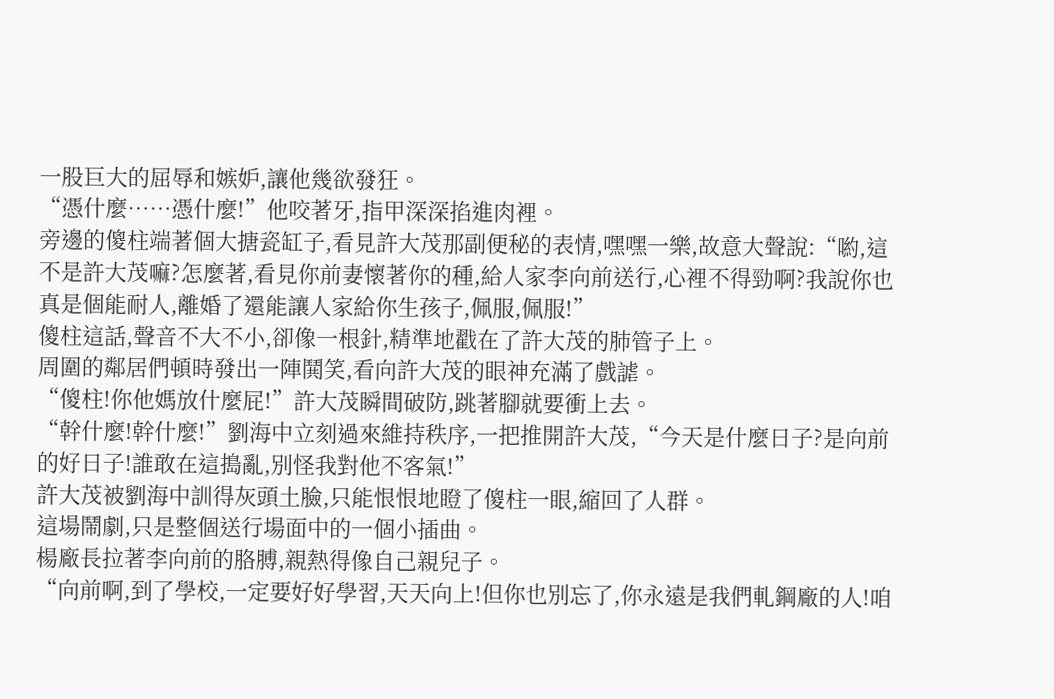一股巨大的屈辱和嫉妒,讓他幾欲發狂。
“憑什麼……憑什麼!”他咬著牙,指甲深深掐進肉裡。
旁邊的傻柱端著個大搪瓷缸子,看見許大茂那副便秘的表情,嘿嘿一樂,故意大聲說:“喲,這不是許大茂嘛?怎麼著,看見你前妻懷著你的種,給人家李向前送行,心裡不得勁啊?我說你也真是個能耐人,離婚了還能讓人家給你生孩子,佩服,佩服!”
傻柱這話,聲音不大不小,卻像一根針,精準地戳在了許大茂的肺管子上。
周圍的鄰居們頓時發出一陣鬨笑,看向許大茂的眼神充滿了戲謔。
“傻柱!你他媽放什麼屁!”許大茂瞬間破防,跳著腳就要衝上去。
“幹什麼!幹什麼!”劉海中立刻過來維持秩序,一把推開許大茂,“今天是什麼日子?是向前的好日子!誰敢在這搗亂,別怪我對他不客氣!”
許大茂被劉海中訓得灰頭土臉,只能恨恨地瞪了傻柱一眼,縮回了人群。
這場鬧劇,只是整個送行場面中的一個小插曲。
楊廠長拉著李向前的胳膊,親熱得像自己親兒子。
“向前啊,到了學校,一定要好好學習,天天向上!但你也別忘了,你永遠是我們軋鋼廠的人!咱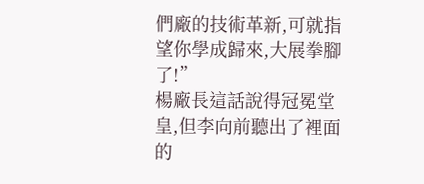們廠的技術革新,可就指望你學成歸來,大展拳腳了!”
楊廠長這話說得冠冕堂皇,但李向前聽出了裡面的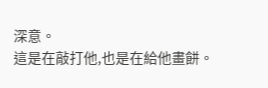深意。
這是在敲打他,也是在給他畫餅。